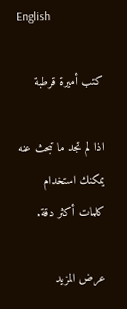English

كتب أميرة قرطبة

اذا لم تجد ما تبحث عنه يمكنك استخدام كلمات أكثر دقة.

عرض المزيد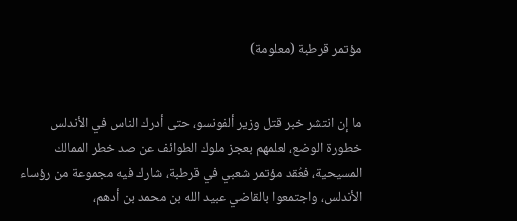مؤتمر قرطبة (معلومة)


ما إن انتشر خبر قتل وزير ألفونسو، حتى أدرك الناس في الأندلس خطورة الوضع، لعلمهم بعجز ملوك الطوائف عن صد خطر الممالك المسيحية، فعُقد مؤتمر شعبي في قرطبة، شارك فيه مجموعة من رؤساء الأندلس، واجتمعوا بالقاضي عبيد الله بن محمد بن أدهم،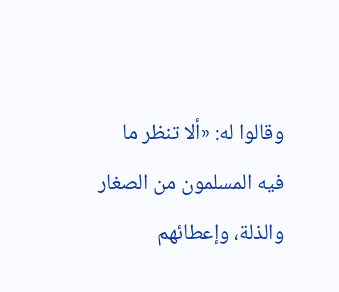وقالوا له: «ألا تنظر ما فيه المسلمون من الصغار والذلة، وإعطائهم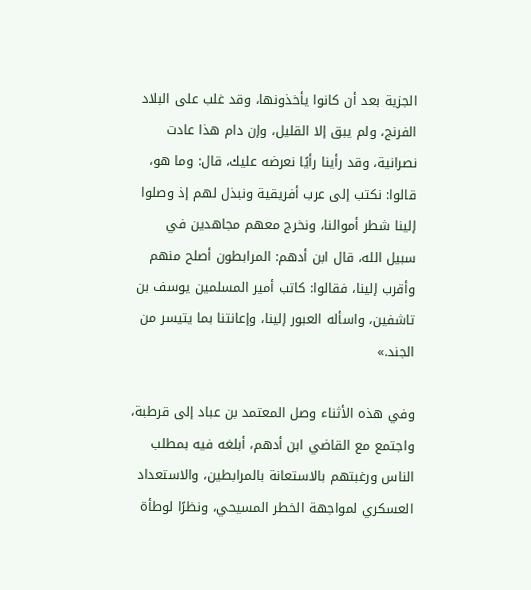الجزية بعد أن كانوا يأخذونها، وقد غلب على البلاد الفرنج، ولم يبق إلا القليل، وإن دام هذا عادت نصرانية، وقد رأينا رأيًا نعرضه عليك، قال: وما هو، قالوا: نكتب إلى عرب أفريقية ونبذل لهم إذ وصلوا إلينا شطر أموالنا، ونخرج معهم مجاهدين في سبيل الله، قال ابن أدهم: المرابطون أصلح منهم وأقرب إلينا، فقالوا: كاتب أمير المسلمين يوسف بن تاشفين، واسأله العبور إلينا، وإعانتنا بما يتيسر من الجند.»

وفي هذه الأثناء وصل المعتمد بن عباد إلى قرطبة، واجتمع مع القاضي ابن أدهم، أبلغه فيه بمطلب الناس ورغبتهم بالاستعانة بالمرابطين، والاستعداد العسكري لمواجهة الخطر المسيحي، ونظرًا لوطأة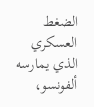الضغط العسكري الذي يمارسه ألفونسو،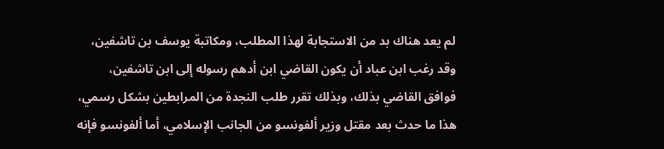لم يعد هناك بد من الاستجابة لهذا المطلب، ومكاتبة يوسف بن تاشفين، وقد رغب ابن عباد أن يكون القاضي ابن أدهم رسوله إلى ابن تاشفين، فوافق القاضي بذلك، وبذلك تقرر طلب النجدة من المرابطين بشكل رسمي، هذا ما حدث بعد مقتل وزير ألفونسو من الجانب الإسلامي، أما ألفونسو فإنه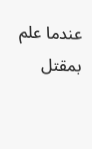عندما علم بمقتل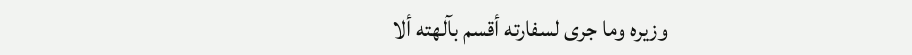وزيره وما جرى لسفارته أقسم بآلهته ألا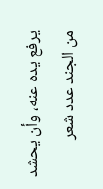يرفع يده عنه، وأن يحشد من الجند عدد شعر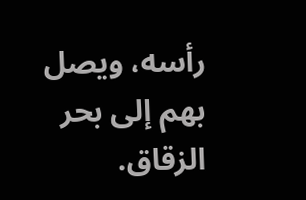رأسه، ويصل بهم إلى بحر الزقاق.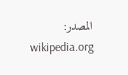المصدر: wikipedia.org